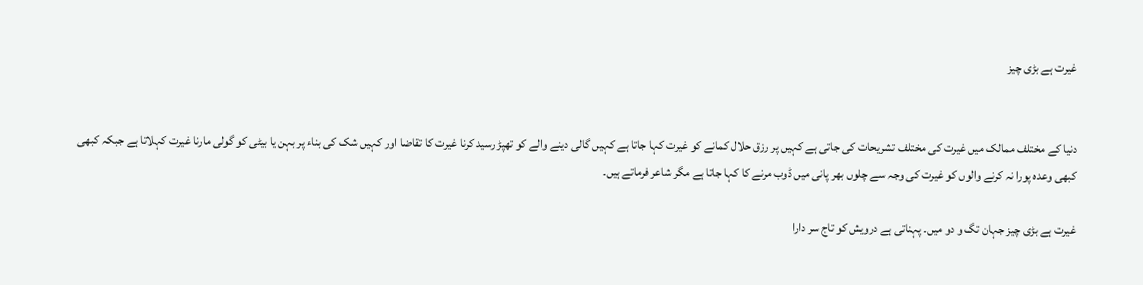غیرت ہے بڑی چیز


دنیا کے مختلف ممالک میں غیرت کی مختلف تشریحات کی جاتی ہے کہیں پر رزق حلال کمانے کو غیرت کہا جاتا ہے کہیں گالی دینے والے کو تھپڑ رسید کرنا غیرت کا تقاضا اور کہیں شک کی بناء پر بہن یا بیٹی کو گولی مارنا غیرت کہلاتا ہے جبکہ کبھی کبھی وعدہ پورا نہ کرنے والوں کو غیرت کی وجہ سے چلوں بھر پانی میں ڈوب مرنے کا کہا جاتا ہے مگر شاعر فرماتے ہیں۔

غیرت ہے بڑی چیز جہان تگ و دو میں۔ پہناتی ہے درویش کو تاج سر دارا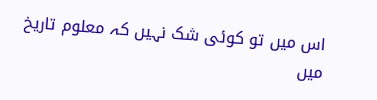اس میں تو کوئی شک نہیں کہ معلوم تاریخ میں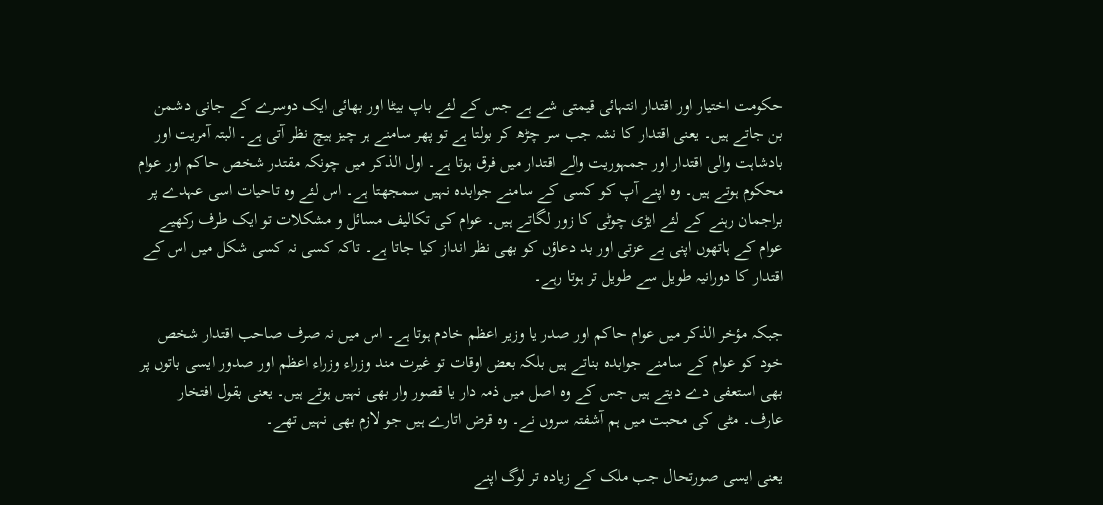حکومت اختیار اور اقتدار انتہائی قیمتی شے ہے جس کے لئے باپ بیٹا اور بھائی ایک دوسرے کے جانی دشمن بن جاتے ہیں۔ یعنی اقتدار کا نشہ جب سر چڑھ کر بولتا ہے تو پھر سامنے ہر چیز ہیچ نظر آتی ہے۔ البتہ آمریت اور بادشاہت والی اقتدار اور جمہوریت والے اقتدار میں فرق ہوتا ہے۔ اول الذکر میں چونکہ مقتدر شخص حاکم اور عوام محکوم ہوتے ہیں۔ وہ اپنے آپ کو کسی کے سامنے جوابدہ نہیں سمجھتا ہے۔ اس لئے وہ تاحیات اسی عہدے پر براجمان رہنے کے لئے ایڑی چوٹی کا زور لگاتے ہیں۔ عوام کی تکالیف مسائل و مشکلات تو ایک طرف رکھیے عوام کے ہاتھوں اپنی بے عزتی اور بد دعاؤں کو بھی نظر انداز کیا جاتا ہے۔ تاکہ کسی نہ کسی شکل میں اس کے اقتدار کا دورانیہ طویل سے طویل تر ہوتا رہے۔

جبکہ مؤخر الذکر میں عوام حاکم اور صدر یا وزیر اعظم خادم ہوتا ہے۔ اس میں نہ صرف صاحب اقتدار شخص خود کو عوام کے سامنے جوابدہ بناتے ہیں بلکہ بعض اوقات تو غیرت مند وزراء وزراء اعظم اور صدور ایسی باتوں پر بھی استعفی دے دیتے ہیں جس کے وہ اصل میں ذمہ دار یا قصور وار بھی نہیں ہوتے ہیں۔ یعنی بقول افتخار عارف۔ مٹی کی محبت میں ہم آشفتہ سروں نے۔ وہ قرض اتارے ہیں جو لازم بھی نہیں تھے۔

یعنی ایسی صورتحال جب ملک کے زیادہ تر لوگ اپنے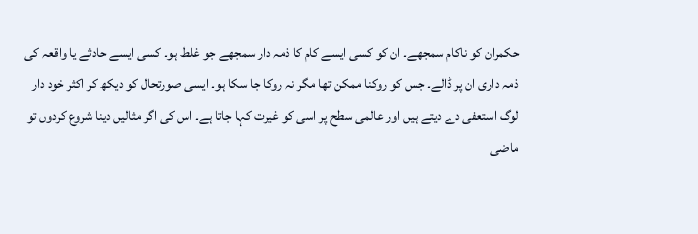حکمران کو ناکام سمجھے۔ ان کو کسی ایسے کام کا ذمہ دار سمجھے جو غلط ہو۔ کسی ایسے حادثے یا واقعہ کی ذمہ داری ان پر ڈالے۔ جس کو روکنا ممکن تھا مگر نہ روکا جا سکا ہو۔ ایسی صورتحال کو دیکھ کر اکثر خود دار لوگ استعفی دے دیتے ہیں اور عالمی سطح پر اسی کو غیرت کہا جاتا ہے۔ اس کی اگر مثالیں دینا شروع کردوں تو ماضی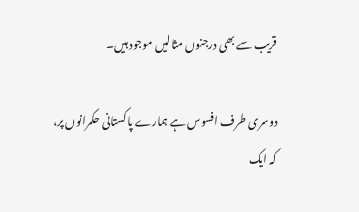قریب سے بھی درجنوں مثالیں موجود ہیں۔

دوسری طرف افسوس ہے ہمارے پاکستانی حکمرانوں پر، کہ ایک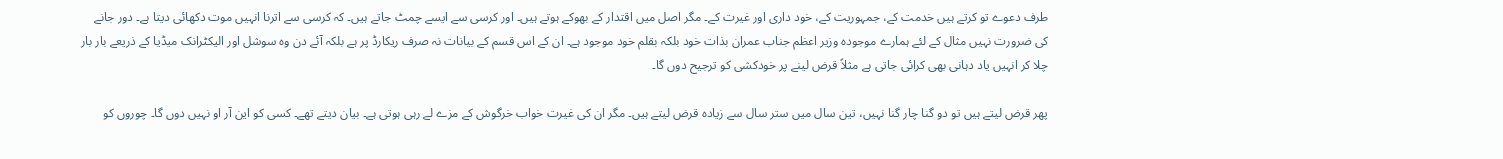طرف دعوے تو کرتے ہیں خدمت کے، جمہوریت کے، خود داری اور غیرت کے۔ مگر اصل میں اقتدار کے بھوکے ہوتے ہیں۔ اور کرسی سے ایسے چمٹ جاتے ہیں۔ کہ کرسی سے اترنا انہیں موت دکھائی دیتا ہے۔ دور جانے کی ضرورت نہیں مثال کے لئے ہمارے موجودہ وزیر اعظم جناب عمران بذات خود بلکہ بقلم خود موجود ہے۔ ان کے اس قسم کے بیانات نہ صرف ریکارڈ پر ہے بلکہ آئے دن وہ سوشل اور الیکٹرانک میڈیا کے ذریعے بار بار چلا کر انہیں یاد دہانی بھی کرائی جاتی ہے مثلاً قرض لینے پر خودکشی کو ترجیح دوں گا۔

پھر قرض لیتے ہیں تو دو گنا چار گنا نہیں، تین سال میں ستر سال سے زیادہ قرض لیتے ہیں۔ مگر ان کی غیرت خواب خرگوش کے مزے لے رہی ہوتی ہے۔ بیان دیتے تھے۔ کسی کو این آر او نہیں دوں گا۔ چوروں کو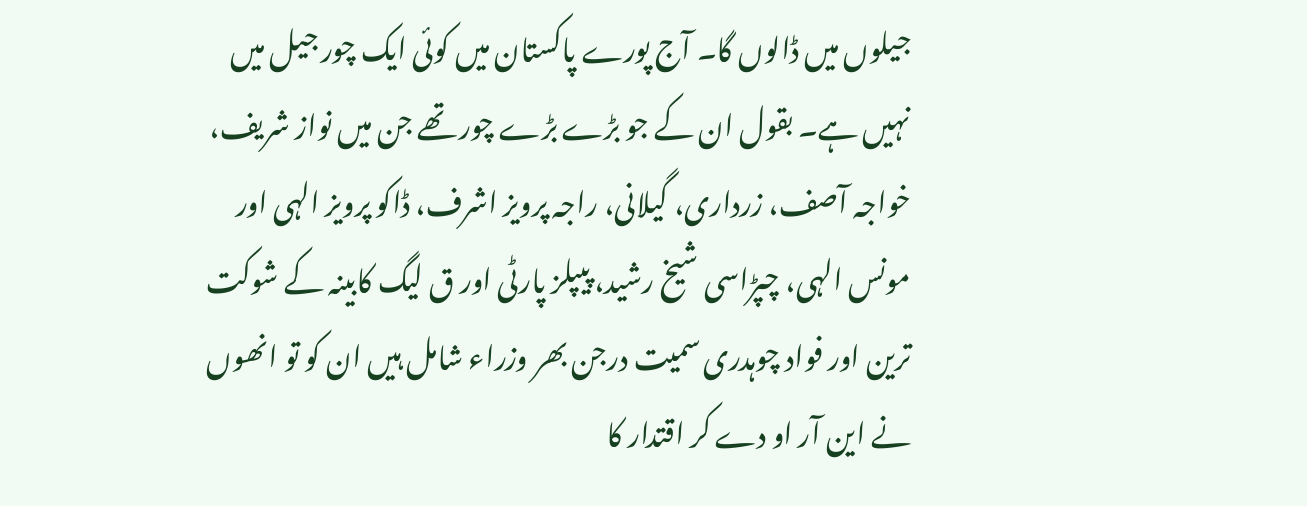جیلوں میں ڈالوں گا۔ آج پورے پاکستان میں کوئی ایک چور جیل میں نہیں ہے۔ بقول ان کے جو بڑے بڑے چور تھے جن میں نواز شریف، خواجہ آصف، زرداری، گیلانی، راجہ پرویز اشرف، ڈاکو پرویز الہی اور مونس الہی، چپڑاسی شیخ رشید، پیپلز پارٹی اور ق لیگ کابینہ کے شوکت ترین اور فواد چوہدری سمیت درجن بھر وزراء شامل ہیں ان کو تو انھوں نے این آر او دے کر اقتدار کا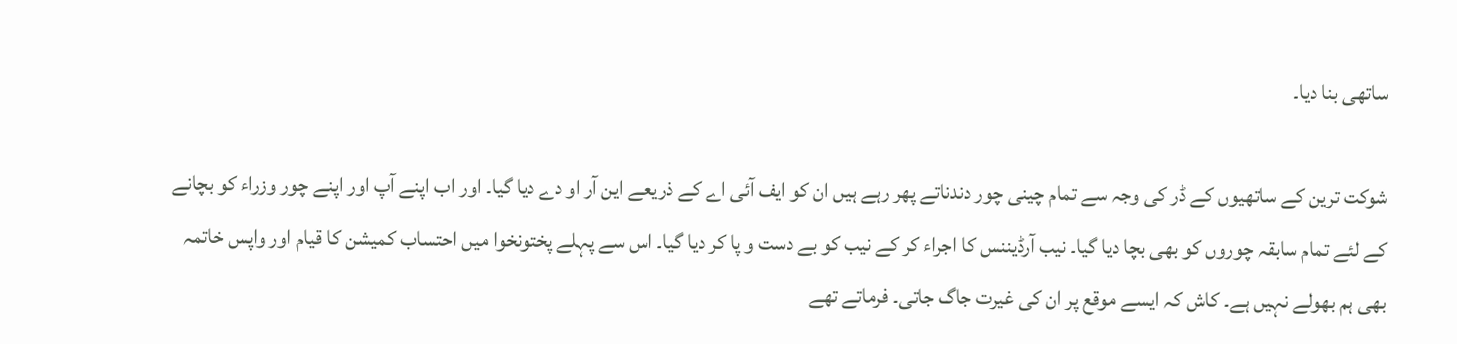ساتھی بنا دیا۔

شوکت ترین کے ساتھیوں کے ڈر کی وجہ سے تمام چینی چور دندناتے پھر رہے ہیں ان کو ایف آئی اے کے ذریعے این آر او دے دیا گیا۔ اور اب اپنے آپ اور اپنے چور وزراء کو بچانے کے لئے تمام سابقہ چوروں کو بھی بچا دیا گیا۔ نیب آرڈیننس کا اجراء کر کے نیب کو بے دست و پا کر دیا گیا۔ اس سے پہلے پختونخوا میں احتساب کمیشن کا قیام اور واپس خاتمہ بھی ہم بھولے نہیں ہے۔ کاش کہ ایسے موقع پر ان کی غیرت جاگ جاتی۔ فرماتے تھے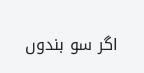اگر سو بندوں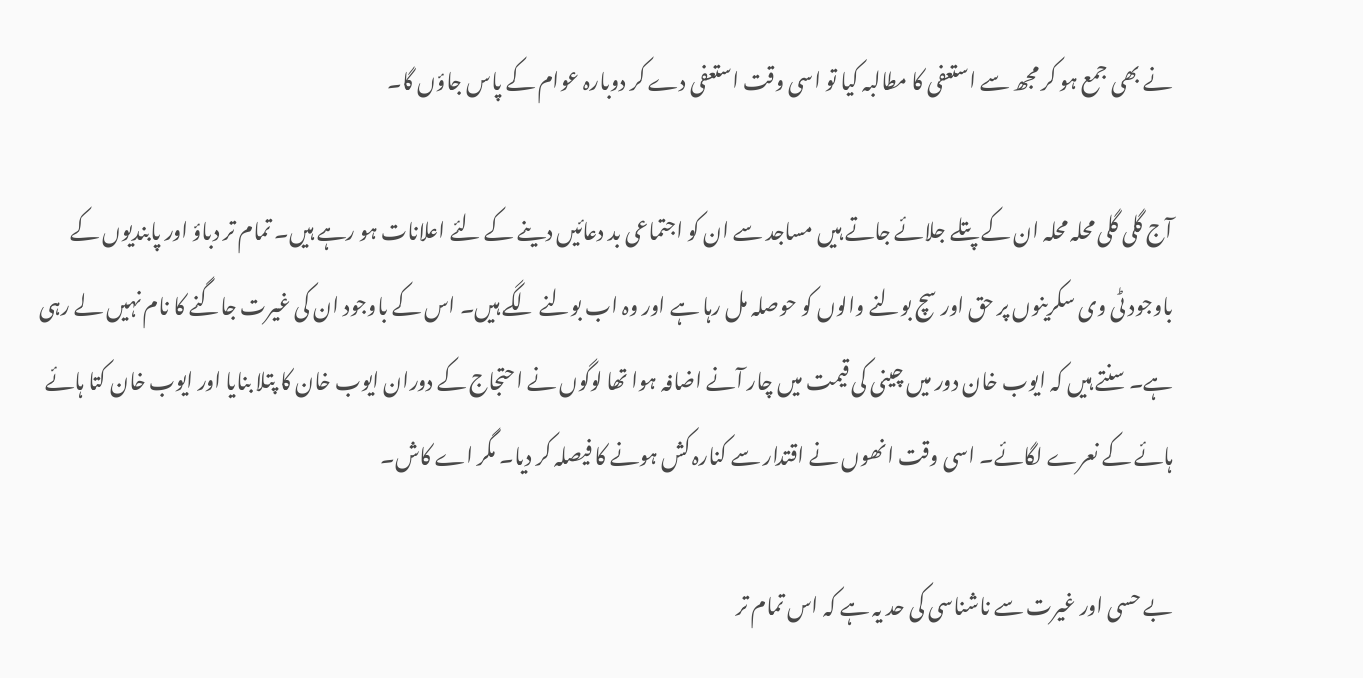نے بھی جمع ہو کر مجھ سے استعفی کا مطالبہ کیا تو اسی وقت استعفی دے کر دوبارہ عوام کے پاس جاؤں گا۔

آج گلی گلی محلہ محلہ ان کے پتلے جلائے جاتے ہیں مساجد سے ان کو اجتماعی بد دعائیں دینے کے لئے اعلانات ہو رہے ہیں۔ تمام تر دباؤ اور پابندیوں کے باوجود ٹی وی سکرینوں پر حق اور سچ بولنے والوں کو حوصلہ مل رہا ہے اور وہ اب بولنے لگے ہیں۔ اس کے باوجود ان کی غیرت جاگنے کا نام نہیں لے رہی ہے۔ سنتے ہیں کہ ایوب خان دور میں چینی کی قیمت میں چار آنے اضافہ ہوا تھا لوگوں نے احتجاج کے دوران ایوب خان کا پتلا بنایا اور ایوب خان کتا ہائے ہائے کے نعرے لگائے۔ اسی وقت انھوں نے اقتدار سے کنارہ کش ہونے کا فیصلہ کر دیا۔ مگر اے کاش۔

بے حسی اور غیرت سے ناشناسی کی حد یہ ہے کہ اس تمام تر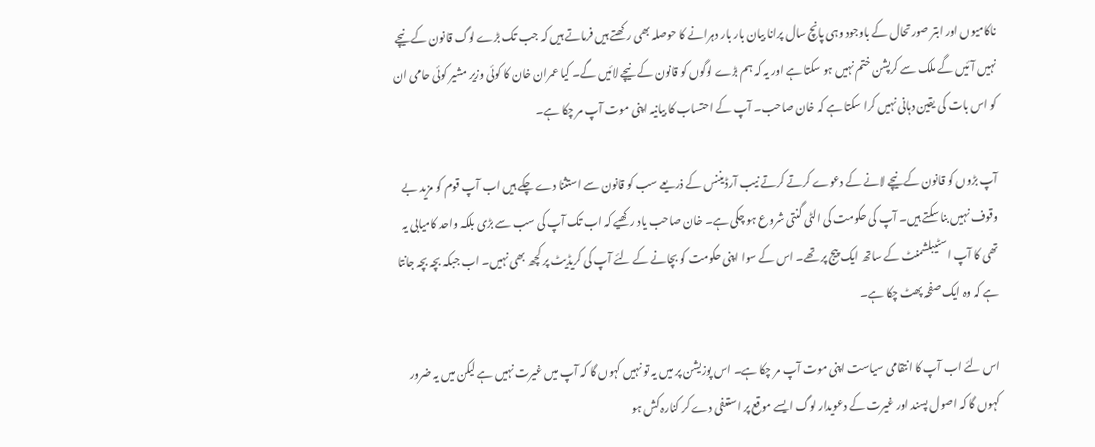ناکامیوں اور ابتر صورتحال کے باوجود وہی پانچ سال پرانا بیان بار بار دہرانے کا حوصلہ بھی رکھتے ہیں فرماتے ہیں کہ جب تک بڑے لوگ قانون کے نیچے نہیں آئیں گے ملک سے کرپشن ختم نہیں ہو سکتا ہے اور یہ کہ ہم بڑے لوگوں کو قانون کے نیچے لائیں گے۔ کیا عمران خان کا کوئی وزیر مشیر کوئی حامی ان کو اس بات کی یقین دہانی نہیں کرا سکتا ہے کہ خان صاحب۔ آپ کے احتساب کا بیانیہ اپنی موت آپ مر چکا ہے۔

آپ بڑوں کو قانون کے نیچے لانے کے دعوے کرتے کرتے نیب آرڈیننس کے ذریعے سب کو قانون سے استثنا دے چکے ہیں اب آپ قوم کو مزید بے وقوف نہیں بنا سکتے ہیں۔ آپ کی حکومت کی الٹی گنتی شروع ہو چکی ہے۔ خان صاحب یاد رکھیے کہ اب تک آپ کی سب سے بڑی بلکہ واحد کامیابی یہ تھی کا آپ اسٹیبلشمنٹ کے ساتھ ایک پیج پر تھے۔ اس کے سوا اپنی حکومت کو بچانے کے لئے آپ کی کریڈیٹ پر کچھ بھی نہیں۔ اب جبکہ بچہ بچہ جانتا ہے کہ وہ ایک صفحہ پھٹ چکا ہے۔

اس لئے اب آپ کا انتقامی سیاست اپنی موت آپ مر چکا ہے۔ اس پوزیشن پر میں یہ تو نہیں کہوں گا کہ آپ میں غیرت نہیں ہے لیکن میں یہ ضرور کہوں گا کہ اصول پسند اور غیرت کے دعویدار لوگ ایسے موقع پر استعفی دے کر کنارہ کش ہو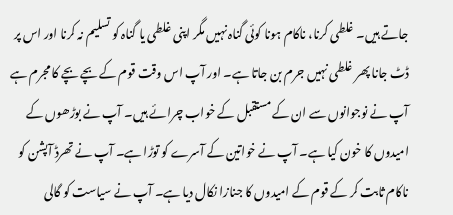جاتے ہیں۔ غلطی کرنا، ناکام ہونا کوئی گناہ نہیں مگر اپنی غلطی یا گناہ کو تسلیم نہ کرنا اور اس پر ڈٹ جانا پھر غلطی نہیں جرم بن جاتا ہے۔ اور آپ اس وقت قوم کے بچے بچے کا مجرم ہے آپ نے نوجوانوں سے ان کے مستقبل کے خواب چرائے ہیں۔ آپ نے بوڑھوں کے امیدوں کا خون کیا ہے۔ آپ نے خواتین کے آسرے کو توڑا ہے۔ آپ نے تھرڈ آپشن کو ناکام ثابت کر کے قوم کے امیدوں کا جنازا نکال دیا ہے۔ آپ نے سیاست کو گالی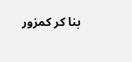بنا کر کمزور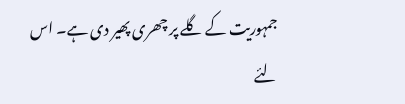جمہوریت کے گلے پر چھری پھیر دی ہے۔ اس لئے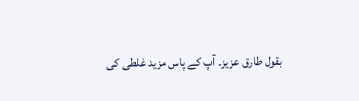بقول طارق عزیز۔ آپ کے پاس مزید غلطی کی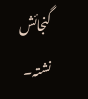گنجائش نشتہ۔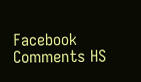Facebook Comments HS